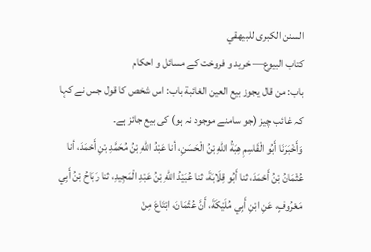السنن الكبرى للبيهقي
كتاب البيوع— خرید و فروخت کے مسائل و احکام
باب: من قال يجوز بيع العين الغائبة باب: اس شخص کا قول جس نے کہا کہ غائب چیز (جو سامنے موجود نہ ہو) کی بیع جائز ہے۔
وَأَخْبَرَنَا أَبُو الْقَاسِمِ هِبَةُ اللهِ بْنُ الْحَسَنِ، أنا عَبْدُ اللهِ بْنُ مُحَمَّدِ بْنِ أَحْمَدَ، أنا عُثْمَانُ بْنُ أَحْمَدَ، ثنا أَبُو قِلَابَةَ، ثنا عُبَيْدُ اللهِ بْنُ عَبْدِ الْمَجِيدِ، ثنا رَبَاحُ بْنُ أَبِي مَعْرُوفٍ، عَنِ ابْنِ أَبِي مُلَيْكَةَ، أَنَّ عُثْمَانَ، ابْتَاعَ مِنْ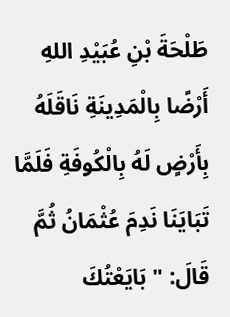طَلْحَةَ بْنِ عُبَيْدِ اللهِ أَرْضًا بِالْمَدِينَةِ نَاقَلَهُ بِأَرْضٍ لَهُ بِالْكُوفَةِ فَلَمَّا تَبَايَنَا نَدِمَ عُثْمَانُ ثُمَّ قَالَ: " بَايَعْتُكَ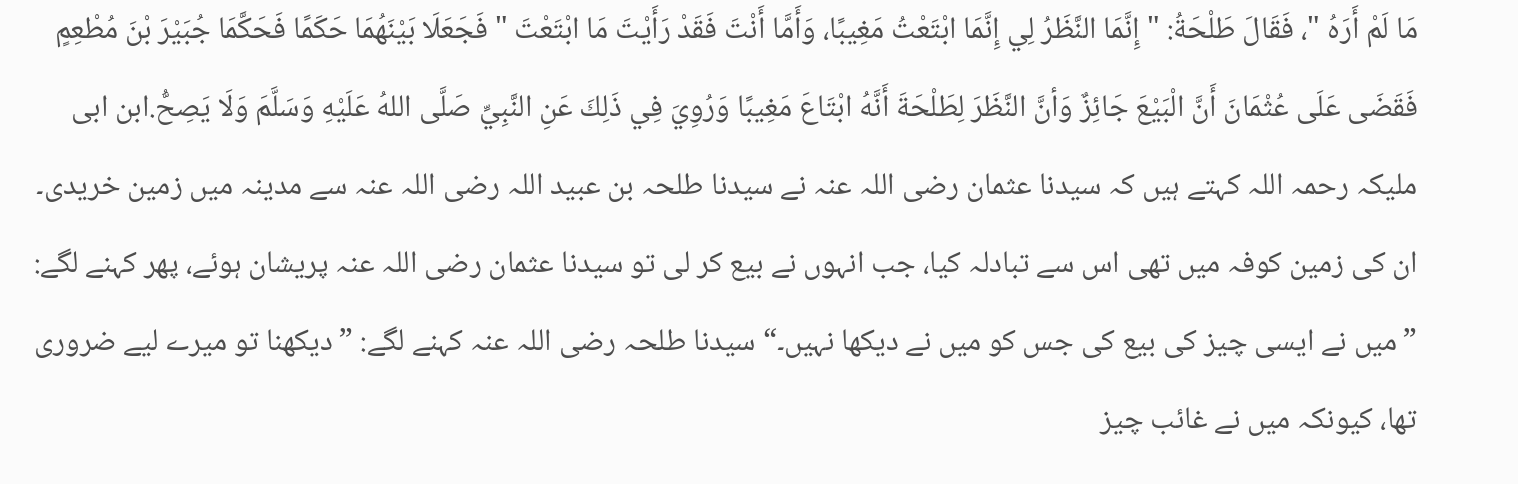مَا لَمْ أَرَهُ "، فَقَالَ طَلْحَةُ: " إِنَّمَا النَّظَرُ لِي إِنَّمَا ابْتَعْتُ مَغِيبًا، وَأَمَّا أَنْتَ فَقَدْ رَأَيْتَ مَا ابْتَعْتَ " فَجَعَلَا بَيْنَهُمَا حَكَمًا فَحَكَّمَا جُبَيْرَ بْنَ مُطْعِمٍ فَقَضَى عَلَى عُثْمَانَ أَنَّ الْبَيْعَ جَائِزٌ وَأنَّ النَّظَرَ لِطَلْحَةَ أَنَّهُ ابْتَاعَ مَغِيبًا وَرُوِيَ فِي ذَلِكَ عَنِ النَّبِيِّ صَلَّى اللهُ عَلَيْهِ وَسَلَّمَ وَلَا يَصِحُّ.ابن ابی ملیکہ رحمہ اللہ کہتے ہیں کہ سیدنا عثمان رضی اللہ عنہ نے سیدنا طلحہ بن عبید اللہ رضی اللہ عنہ سے مدینہ میں زمین خریدی۔ ان کی زمین کوفہ میں تھی اس سے تبادلہ کیا، جب انہوں نے بیع کر لی تو سیدنا عثمان رضی اللہ عنہ پریشان ہوئے، پھر کہنے لگے: ”میں نے ایسی چیز کی بیع کی جس کو میں نے دیکھا نہیں۔“ سیدنا طلحہ رضی اللہ عنہ کہنے لگے: ”دیکھنا تو میرے لیے ضروری تھا، کیونکہ میں نے غائب چیز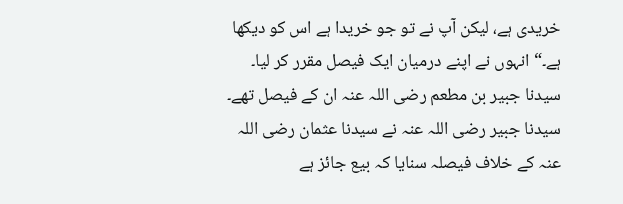خریدی ہے، لیکن آپ نے تو جو خریدا ہے اس کو دیکھا ہے۔“ انہوں نے اپنے درمیان ایک فیصل مقرر کر لیا۔ سیدنا جبیر بن مطعم رضی اللہ عنہ ان کے فیصل تھے۔ سیدنا جبیر رضی اللہ عنہ نے سیدنا عثمان رضی اللہ عنہ کے خلاف فیصلہ سنایا کہ بیع جائز ہے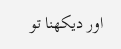اور دیکھنا تو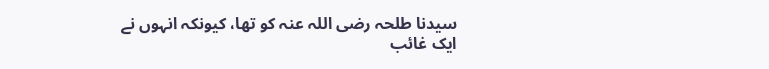سیدنا طلحہ رضی اللہ عنہ کو تھا، کیونکہ انہوں نے ایک غائب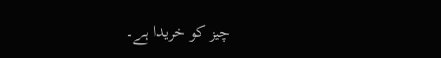چیز کو خریدا ہے۔